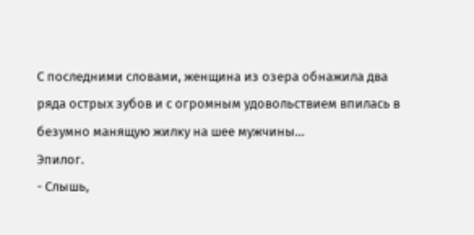С последними словами, женщина из озера обнажила два ряда острых зубов и с огромным удовольствием впилась в безумно манящую жилку на шее мужчины…
Эпилог.
- Слышь,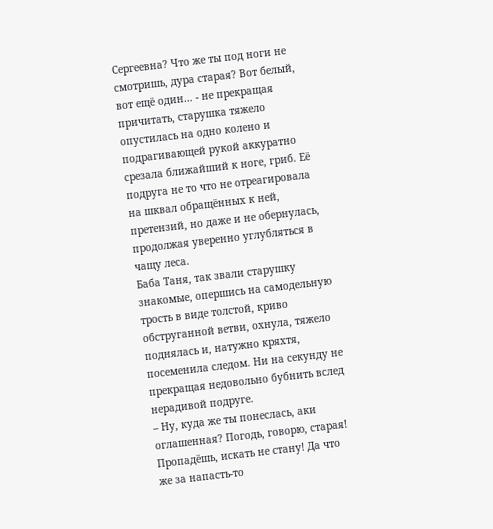Сергеевна? Что же ты под ноги не смотришь, дура старая? Вот белый, вот ещё один… - не прекращая причитать, старушка тяжело опустилась на одно колено и подрагивающей рукой аккуратно срезала ближайший к ноге, гриб. Её подруга не то что не отреагировала на шквал обращённых к ней, претензий, но даже и не обернулась, продолжая уверенно углубляться в чащу леса.
Баба Таня, так звали старушку знакомые, опершись на самодельную трость в виде толстой, криво обструганной ветви, охнула, тяжело поднялась и, натужно кряхтя, посеменила следом. Ни на секунду не прекращая недовольно бубнить вслед нерадивой подруге.
– Ну, куда же ты понеслась, аки оглашенная? Погодь, говорю, старая! Пропадёшь, искать не стану! Да что же за напасть-то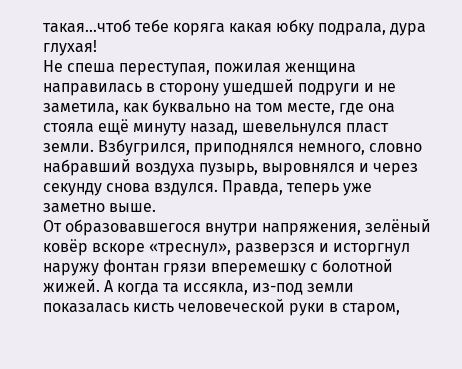такая…чтоб тебе коряга какая юбку подрала, дура глухая!
Не спеша переступая, пожилая женщина направилась в сторону ушедшей подруги и не заметила, как буквально на том месте, где она стояла ещё минуту назад, шевельнулся пласт земли. Взбугрился, приподнялся немного, словно набравший воздуха пузырь, выровнялся и через секунду снова вздулся. Правда, теперь уже заметно выше.
От образовавшегося внутри напряжения, зелёный ковёр вскоре «треснул», разверзся и исторгнул наружу фонтан грязи вперемешку с болотной жижей. А когда та иссякла, из-под земли показалась кисть человеческой руки в старом,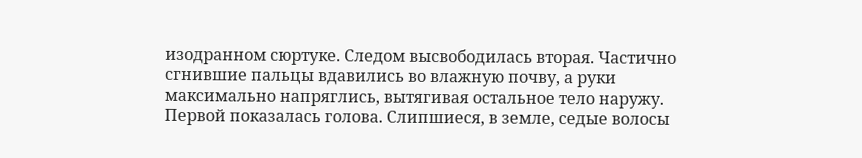изодранном сюртуке. Следом высвободилась вторая. Частично сгнившие пальцы вдавились во влажную почву, а руки максимально напряглись, вытягивая остальное тело наружу.
Первой показалась голова. Слипшиеся, в земле, седые волосы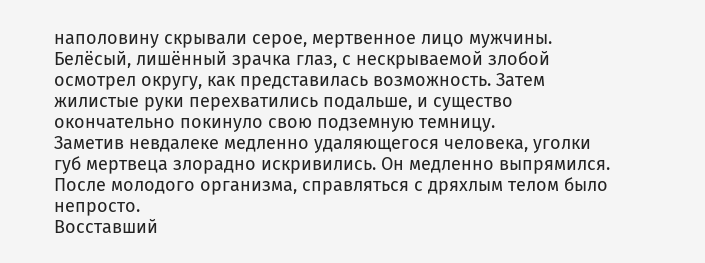наполовину скрывали серое, мертвенное лицо мужчины. Белёсый, лишённый зрачка глаз, с нескрываемой злобой осмотрел округу, как представилась возможность. Затем жилистые руки перехватились подальше, и существо окончательно покинуло свою подземную темницу.
Заметив невдалеке медленно удаляющегося человека, уголки губ мертвеца злорадно искривились. Он медленно выпрямился. После молодого организма, справляться с дряхлым телом было непросто.
Восставший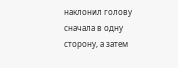наклонил голову сначала в одну сторону, а затем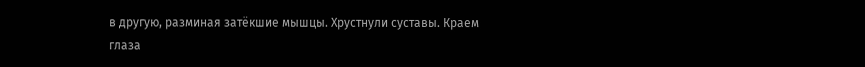в другую, разминая затёкшие мышцы. Хрустнули суставы. Краем глаза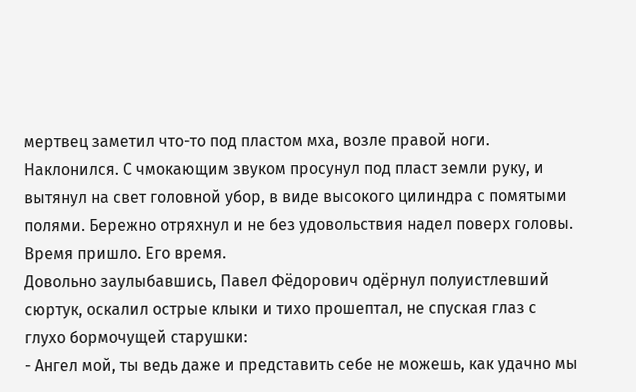мертвец заметил что-то под пластом мха, возле правой ноги. Наклонился. С чмокающим звуком просунул под пласт земли руку, и вытянул на свет головной убор, в виде высокого цилиндра с помятыми полями. Бережно отряхнул и не без удовольствия надел поверх головы.
Время пришло. Его время.
Довольно заулыбавшись, Павел Фёдорович одёрнул полуистлевший сюртук, оскалил острые клыки и тихо прошептал, не спуская глаз с глухо бормочущей старушки:
- Ангел мой, ты ведь даже и представить себе не можешь, как удачно мы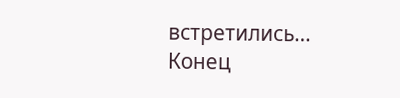встретились…
Конец